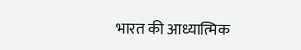भारत की आध्यात्मिक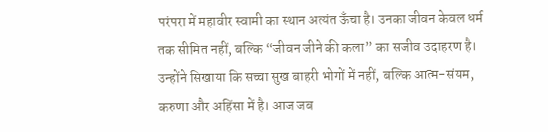परंपरा में महावीर स्वामी का स्थान अत्यंत ऊँचा है। उनका जीवन केवल धर्म तक सीमित नहीं, बल्कि “जीवन जीने की कला” का सजीव उदाहरण है। उन्होंने सिखाया कि सच्चा सुख बाहरी भोगों में नहीं, बल्कि आत्म-संयम, करुणा और अहिंसा में है। आज जब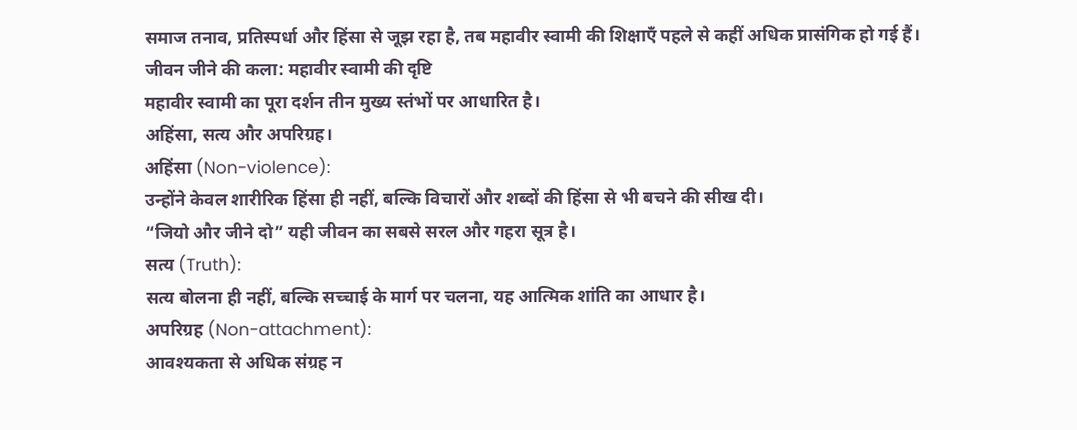समाज तनाव, प्रतिस्पर्धा और हिंसा से जूझ रहा है, तब महावीर स्वामी की शिक्षाएँ पहले से कहीं अधिक प्रासंगिक हो गई हैं।
जीवन जीने की कला: महावीर स्वामी की दृष्टि
महावीर स्वामी का पूरा दर्शन तीन मुख्य स्तंभों पर आधारित है।
अहिंसा, सत्य और अपरिग्रह।
अहिंसा (Non-violence):
उन्होंने केवल शारीरिक हिंसा ही नहीं, बल्कि विचारों और शब्दों की हिंसा से भी बचने की सीख दी।
“जियो और जीने दो” यही जीवन का सबसे सरल और गहरा सूत्र है।
सत्य (Truth):
सत्य बोलना ही नहीं, बल्कि सच्चाई के मार्ग पर चलना, यह आत्मिक शांति का आधार है।
अपरिग्रह (Non-attachment):
आवश्यकता से अधिक संग्रह न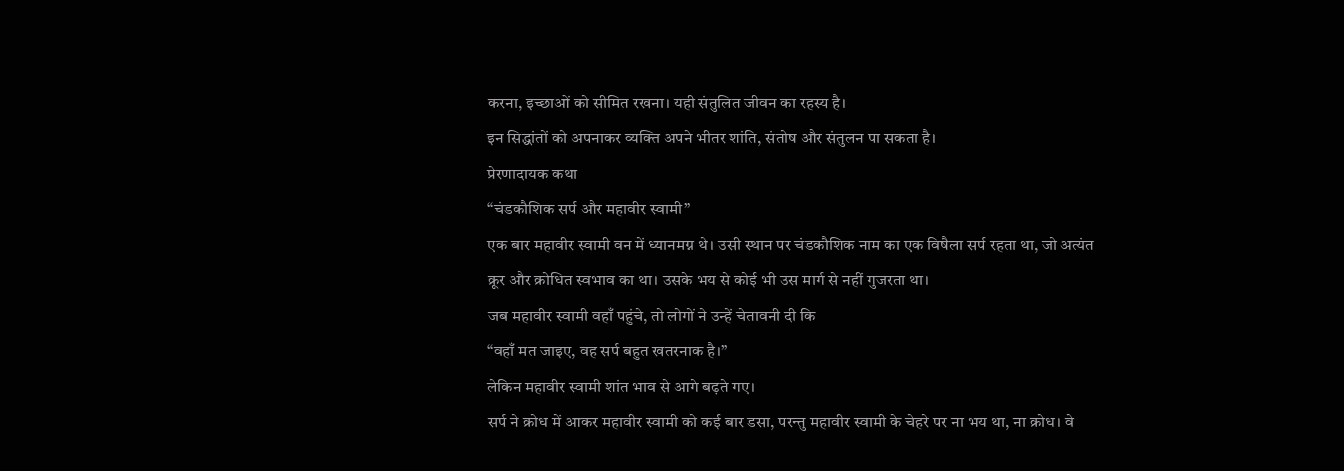करना, इच्छाओं को सीमित रखना। यही संतुलित जीवन का रहस्य है।
इन सिद्धांतों को अपनाकर व्यक्ति अपने भीतर शांति, संतोष और संतुलन पा सकता है।
प्रेरणादायक कथा
“चंडकौशिक सर्प और महावीर स्वामी”
एक बार महावीर स्वामी वन में ध्यानमग्न थे। उसी स्थान पर चंडकौशिक नाम का एक विषैला सर्प रहता था, जो अत्यंत क्रूर और क्रोधित स्वभाव का था। उसके भय से कोई भी उस मार्ग से नहीं गुजरता था।
जब महावीर स्वामी वहाँ पहुंचे, तो लोगों ने उन्हें चेतावनी दी कि
“वहाँ मत जाइए, वह सर्प बहुत खतरनाक है।”
लेकिन महावीर स्वामी शांत भाव से आगे बढ़ते गए।
सर्प ने क्रोध में आकर महावीर स्वामी को कई बार डसा, परन्तु महावीर स्वामी के चेहरे पर ना भय था, ना क्रोध। वे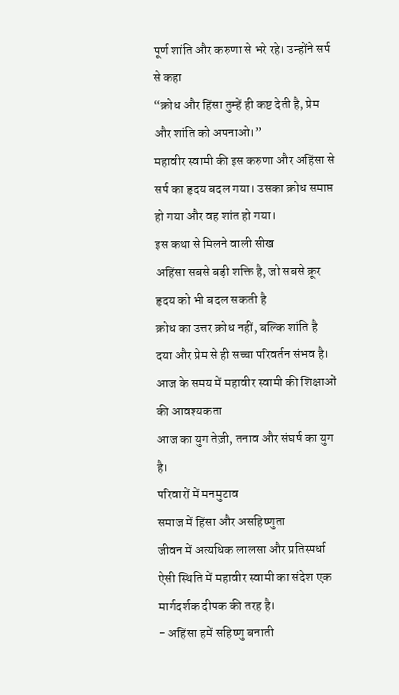पूर्ण शांति और करुणा से भरे रहे। उन्होंने सर्प से कहा
“क्रोध और हिंसा तुम्हें ही कष्ट देती है, प्रेम और शांति को अपनाओ।”
महावीर स्वामी की इस करुणा और अहिंसा से सर्प का हृदय बदल गया। उसका क्रोध समाप्त हो गया और वह शांत हो गया।
इस कथा से मिलने वाली सीख
अहिंसा सबसे बड़ी शक्ति है, जो सबसे क्रूर हृदय को भी बदल सकती है
क्रोध का उत्तर क्रोध नहीं, बल्कि शांति है
दया और प्रेम से ही सच्चा परिवर्तन संभव है।
आज के समय में महावीर स्वामी की शिक्षाओं की आवश्यकता
आज का युग तेज़ी, तनाव और संघर्ष का युग है।
परिवारों में मनमुटाव
समाज में हिंसा और असहिष्णुता
जीवन में अत्यधिक लालसा और प्रतिस्पर्धा
ऐसी स्थिति में महावीर स्वामी का संदेश एक मार्गदर्शक दीपक की तरह है।
- अहिंसा हमें सहिष्णु बनाती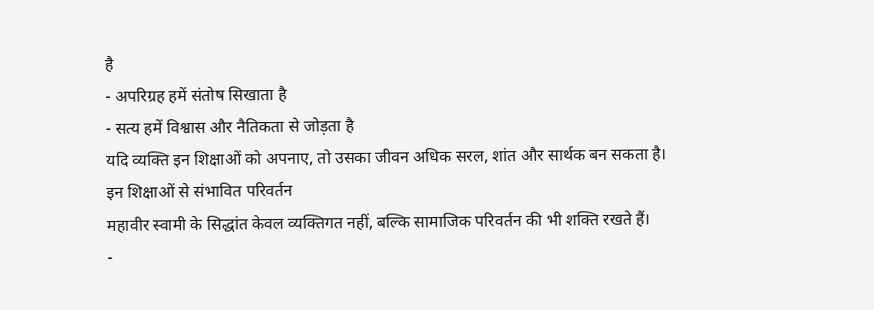है
- अपरिग्रह हमें संतोष सिखाता है
- सत्य हमें विश्वास और नैतिकता से जोड़ता है
यदि व्यक्ति इन शिक्षाओं को अपनाए, तो उसका जीवन अधिक सरल, शांत और सार्थक बन सकता है।
इन शिक्षाओं से संभावित परिवर्तन
महावीर स्वामी के सिद्धांत केवल व्यक्तिगत नहीं, बल्कि सामाजिक परिवर्तन की भी शक्ति रखते हैं।
-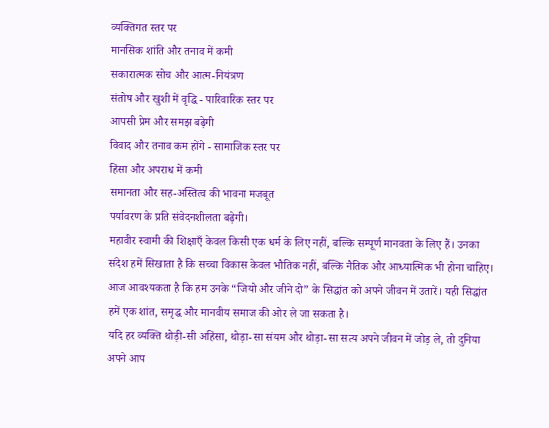व्यक्तिगत स्तर पर
मानसिक शांति और तनाव में कमी
सकारात्मक सोच और आत्म-नियंत्रण
संतोष और खुशी में वृद्धि - पारिवारिक स्तर पर
आपसी प्रेम और समझ बढ़ेगी
विवाद और तनाव कम होंगे - सामाजिक स्तर पर
हिंसा और अपराध में कमी
समानता और सह-अस्तित्व की भावना मजबूत
पर्यावरण के प्रति संवेदनशीलता बढ़ेगी।
महावीर स्वामी की शिक्षाएँ केवल किसी एक धर्म के लिए नहीं, बल्कि सम्पूर्ण मानवता के लिए हैं। उनका संदेश हमें सिखाता है कि सच्चा विकास केवल भौतिक नहीं, बल्कि नैतिक और आध्यात्मिक भी होना चाहिए।
आज आवश्यकता है कि हम उनके “जियो और जीने दो” के सिद्धांत को अपने जीवन में उतारें। यही सिद्धांत हमें एक शांत, समृद्ध और मानवीय समाज की ओर ले जा सकता है।
यदि हर व्यक्ति थोड़ी-सी अहिंसा, थोड़ा-सा संयम और थोड़ा-सा सत्य अपने जीवन में जोड़ ले, तो दुनिया अपने आप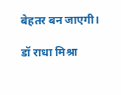बेहतर बन जाएगी।

डॉ राधा मिश्रा